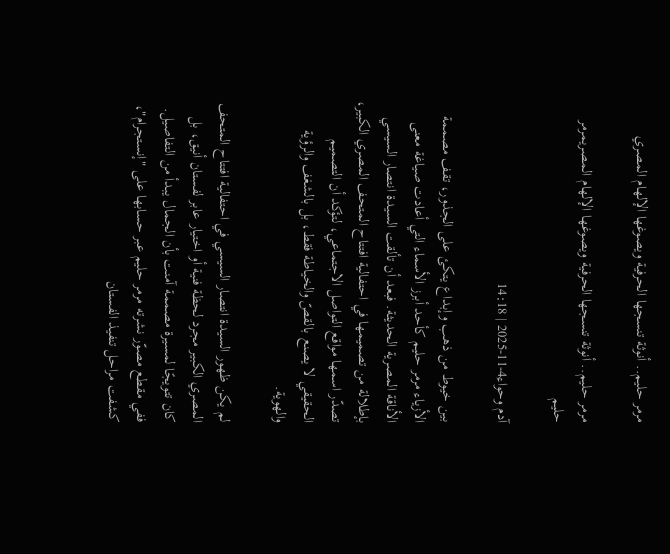مرمر حليم.. أنوثة تنسجها الحرفية ويصوغها الإلهام المصري

مرمر حليم.. أنوثة تنسجها الحرفية ويصوغها الإلهام المصريمرمر حليم

آدم وحواء4-11-2025 | 14:18

بين خيوط من ذهب وإبداع يتكئ على الجذور، تقف مصممة الأزياء مرمر حليم كأحد أبرز الأسماء التي أعادت صياغة معنى الأناقة المصرية الحديثة. فبعد أن تألقت السيدة انتصار السيسي بإطلالة من تصميمها في احتفالية افتتاح المتحف المصري الكبير، تصدّر اسمها مواقع التواصل الاجتماعي، لتؤكد أن التصميم الحقيقي لا يصنع بالقصّ والخياطة فقط، بل بالشغف والرؤية والهوية.

لم يكن ظهور السيدة انتصار السيسي في احتفالية افتتاح المتحف المصري الكبير مجرد لحظة فنية أو اختيار عابر لفستان أنيق، بل كان تتويجًا لمسيرة مصممة آمنت بأن الجمال يبدأ من التفاصيل.
ففي مقطع مصوّر نشرته مرمر حليم عبر حسابها على "إنستجرام"، كشفت مراحل تنفيذ الفستان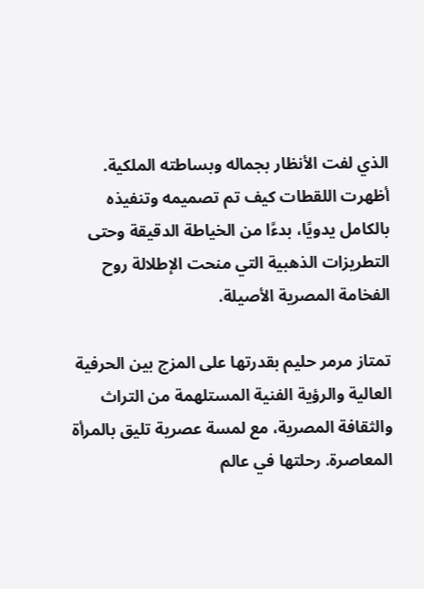الذي لفت الأنظار بجماله وبساطته الملكية. أظهرت اللقطات كيف تم تصميمه وتنفيذه بالكامل يدويًا، بدءًا من الخياطة الدقيقة وحتى التطريزات الذهبية التي منحت الإطلالة روح الفخامة المصرية الأصيلة.

تمتاز مرمر حليم بقدرتها على المزج بين الحرفية العالية والرؤية الفنية المستلهمة من التراث والثقافة المصرية، مع لمسة عصرية تليق بالمرأة المعاصرة. رحلتها في عالم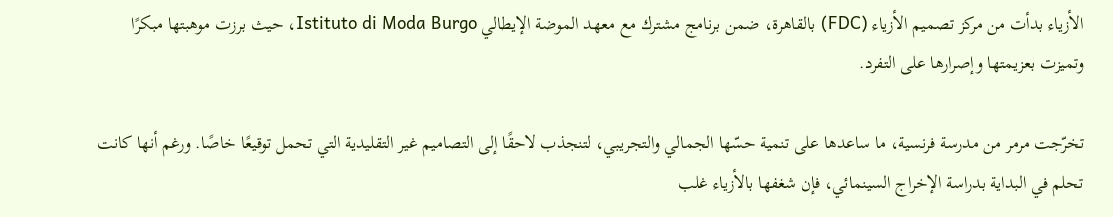الأزياء بدأت من مركز تصميم الأزياء (FDC) بالقاهرة، ضمن برنامج مشترك مع معهد الموضة الإيطالي Istituto di Moda Burgo، حيث برزت موهبتها مبكرًا وتميزت بعزيمتها وإصرارها على التفرد.

تخرّجت مرمر من مدرسة فرنسية، ما ساعدها على تنمية حسّها الجمالي والتجريبي، لتنجذب لاحقًا إلى التصاميم غير التقليدية التي تحمل توقيعًا خاصًا. ورغم أنها كانت تحلم في البداية بدراسة الإخراج السينمائي، فإن شغفها بالأزياء غلب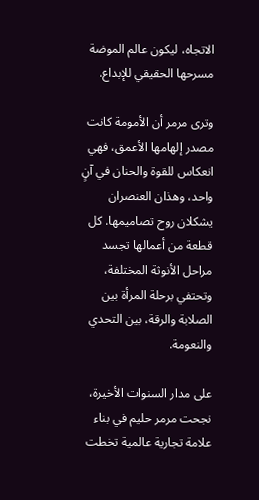الاتجاه، ليكون عالم الموضة مسرحها الحقيقي للإبداع.

وترى مرمر أن الأمومة كانت مصدر إلهامها الأعمق، فهي انعكاس للقوة والحنان في آنٍ واحد، وهذان العنصران يشكلان روح تصاميمها. كل قطعة من أعمالها تجسد مراحل الأنوثة المختلفة، وتحتفي برحلة المرأة بين الصلابة والرقة، بين التحدي والنعومة.

على مدار السنوات الأخيرة، نجحت مرمر حليم في بناء علامة تجارية عالمية تخطت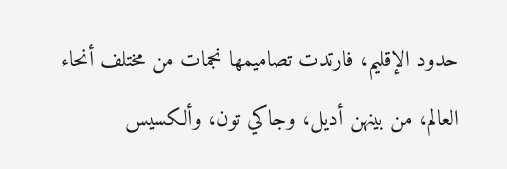حدود الإقليم، فارتدت تصاميمها نجمات من مختلف أنحاء العالم، من بينهن أديل، وجاكي تون، وألكسيس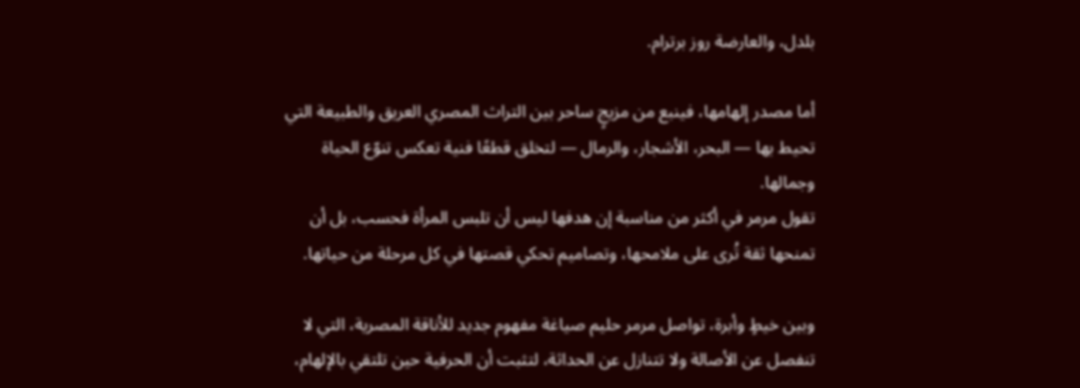بلدل، والعارضة روز برترام.

أما مصدر إلهامها، فينبع من مزيجٍ ساحر بين التراث المصري العريق والطبيعة التي تحيط بها — البحر، الأشجار، والرمال — لتخلق قطعًا فنية تعكس تنوّع الحياة وجمالها.
تقول مرمر في أكثر من مناسبة إن هدفها ليس أن تلبس المرأة فحسب، بل أن تمنحها ثقة تُرى على ملامحها، وتصاميم تحكي قصتها في كل مرحلة من حياتها.

وبين خيطٍ وأبرة، تواصل مرمر حليم صياغة مفهوم جديد للأناقة المصرية، التي لا تنفصل عن الأصالة ولا تتنازل عن الحداثة، لتثبت أن الحرفية حين تلتقي بالإلهام،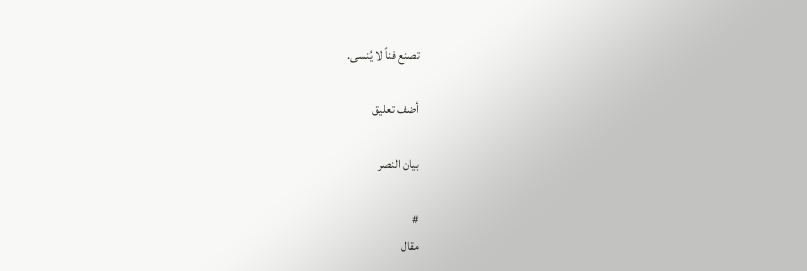تصنع فناً لا يُنسى.

أضف تعليق

بيان النصر

#
مقال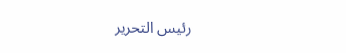رئيس التحرير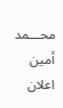محـــمد أمين
اعلان